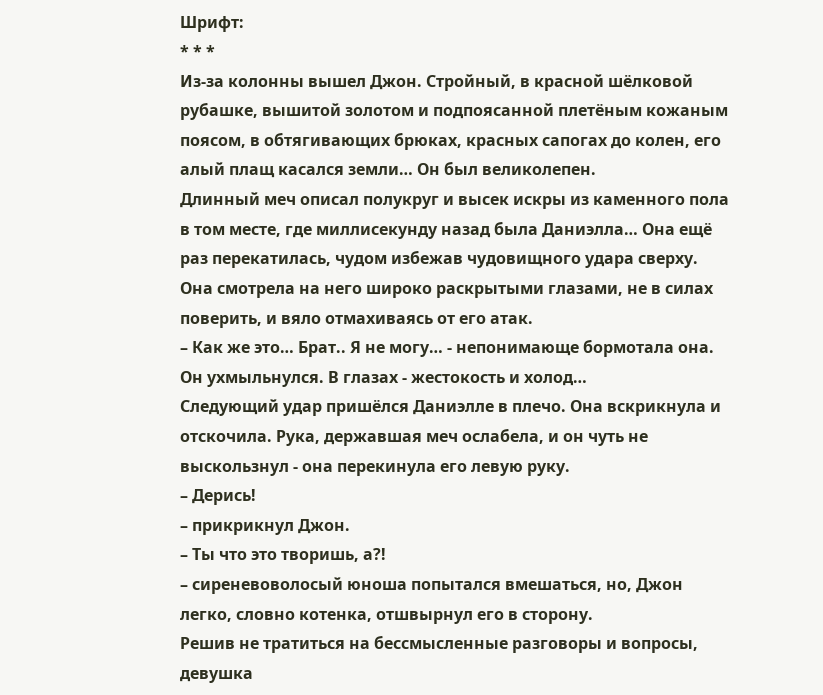Шрифт:
* * *
Из-за колонны вышел Джон. Стройный, в красной шёлковой рубашке, вышитой золотом и подпоясанной плетёным кожаным поясом, в обтягивающих брюках, красных сапогах до колен, его алый плащ касался земли… Он был великолепен.
Длинный меч описал полукруг и высек искры из каменного пола в том месте, где миллисекунду назад была Даниэлла… Она ещё раз перекатилась, чудом избежав чудовищного удара сверху. Она смотрела на него широко раскрытыми глазами, не в силах поверить, и вяло отмахиваясь от его атак.
– Как же это… Брат.. Я не могу… - непонимающе бормотала она.
Он ухмыльнулся. В глазах - жестокость и холод…
Следующий удар пришёлся Даниэлле в плечо. Она вскрикнула и отскочила. Рука, державшая меч ослабела, и он чуть не выскользнул - она перекинула его левую руку.
– Дерись!
– прикрикнул Джон.
– Ты что это творишь, а?!
– сиреневоволосый юноша попытался вмешаться, но, Джон легко, словно котенка, отшвырнул его в сторону.
Решив не тратиться на бессмысленные разговоры и вопросы, девушка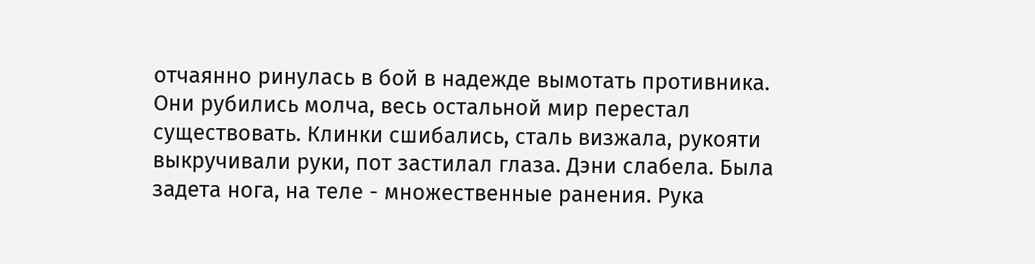отчаянно ринулась в бой в надежде вымотать противника. Они рубились молча, весь остальной мир перестал существовать. Клинки сшибались, сталь визжала, рукояти выкручивали руки, пот застилал глаза. Дэни слабела. Была задета нога, на теле - множественные ранения. Рука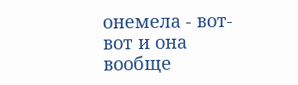онемела - вот-вот и она вообще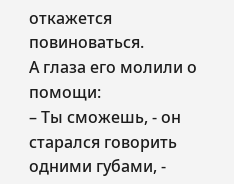откажется повиноваться.
А глаза его молили о помощи:
– Ты сможешь, - он старался говорить одними губами, -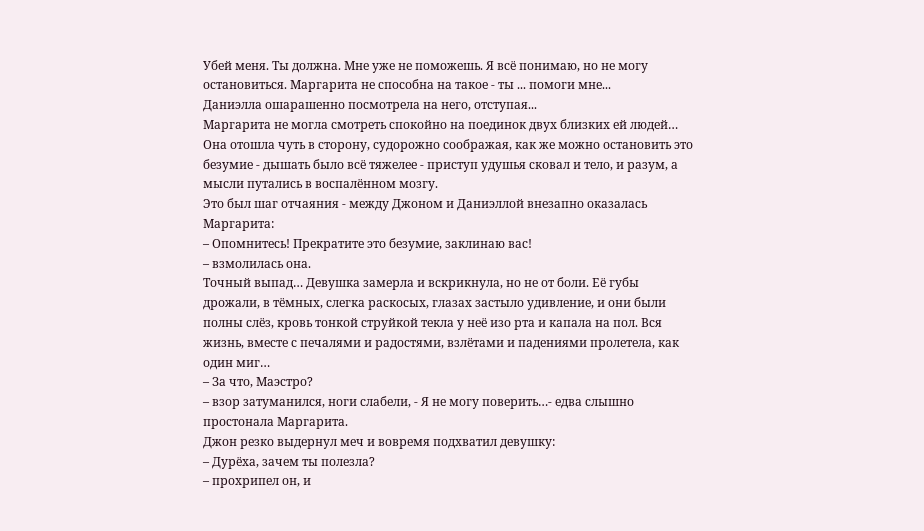Убей меня. Ты должна. Мне уже не поможешь. Я всё понимаю, но не могу остановиться. Маргарита не способна на такое - ты ... помоги мне...
Даниэлла ошарашенно посмотрела на него, отступая...
Маргарита не могла смотреть спокойно на поединок двух близких ей людей… Она отошла чуть в сторону, судорожно соображая, как же можно остановить это безумие - дышать было всё тяжелее - приступ удушья сковал и тело, и разум, а мысли путались в воспалённом мозгу.
Это был шаг отчаяния - между Джоном и Даниэллой внезапно оказалась Маргарита:
– Опомнитесь! Прекратите это безумие, заклинаю вас!
– взмолилась она.
Точный выпад… Девушка замерла и вскрикнула, но не от боли. Её губы дрожали, в тёмных, слегка раскосых, глазах застыло удивление, и они были полны слёз, кровь тонкой струйкой текла у неё изо рта и капала на пол. Вся жизнь, вместе с печалями и радостями, взлётами и падениями пролетела, как один миг…
– За что, Маэстро?
– взор затуманился, ноги слабели, - Я не могу поверить…- едва слышно простонала Маргарита.
Джон резко выдернул меч и вовремя подхватил девушку:
– Дурёха, зачем ты полезла?
– прохрипел он, и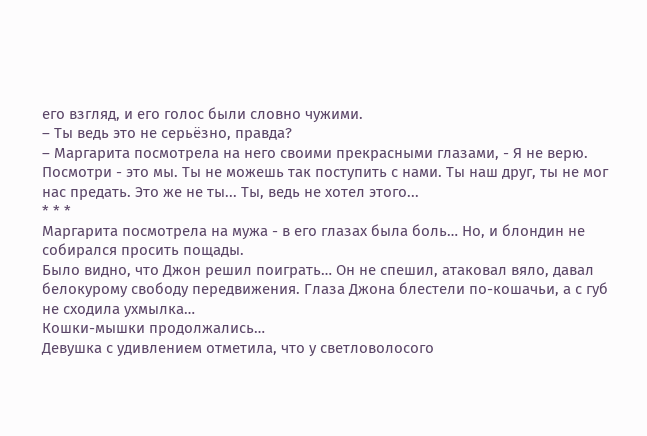его взгляд, и его голос были словно чужими.
– Ты ведь это не серьёзно, правда?
– Маргарита посмотрела на него своими прекрасными глазами, - Я не верю. Посмотри - это мы. Ты не можешь так поступить с нами. Ты наш друг, ты не мог нас предать. Это же не ты... Ты, ведь не хотел этого...
* * *
Маргарита посмотрела на мужа - в его глазах была боль… Но, и блондин не собирался просить пощады.
Было видно, что Джон решил поиграть… Он не спешил, атаковал вяло, давал белокурому свободу передвижения. Глаза Джона блестели по-кошачьи, а с губ не сходила ухмылка…
Кошки-мышки продолжались…
Девушка с удивлением отметила, что у светловолосого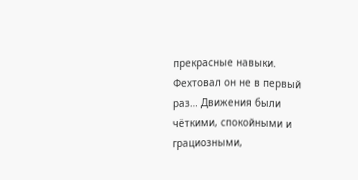прекрасные навыки. Фехтовал он не в первый раз… Движения были чёткими, спокойными и грациозными,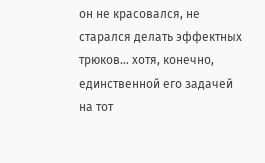он не красовался, не старался делать эффектных трюков… хотя, конечно, единственной его задачей на тот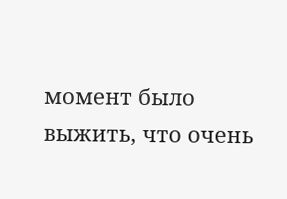момент было выжить, что очень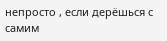непросто , если дерёшься с самим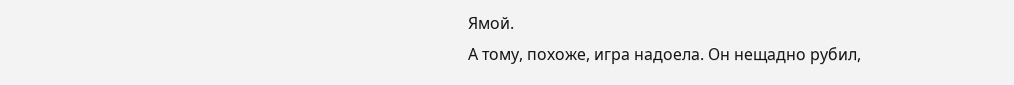Ямой.
А тому, похоже, игра надоела. Он нещадно рубил,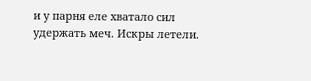и у парня еле хватало сил удержать меч. Искры летели.